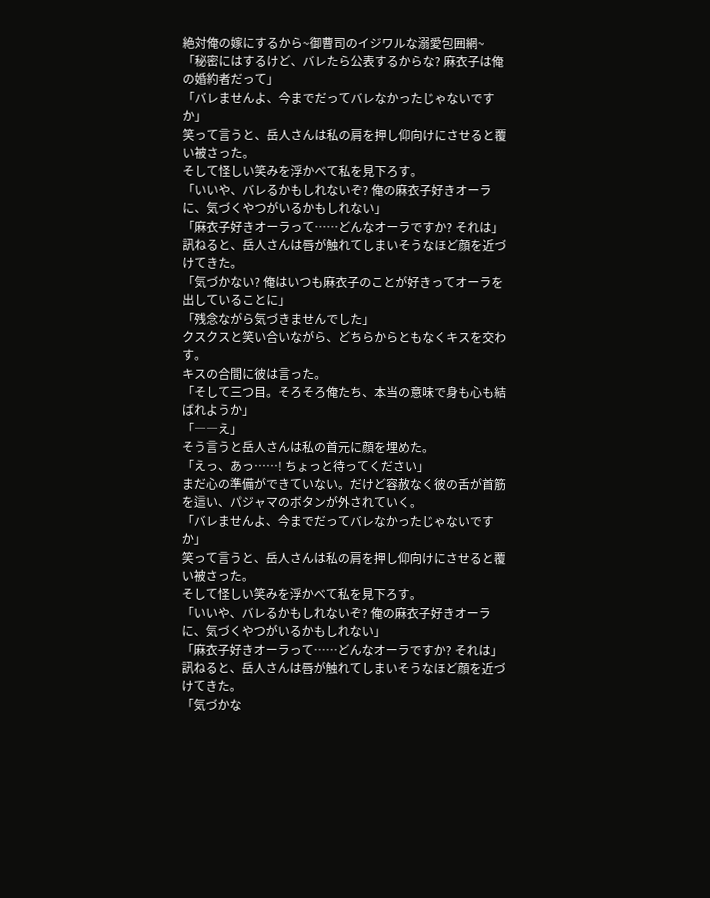絶対俺の嫁にするから~御曹司のイジワルな溺愛包囲網~
「秘密にはするけど、バレたら公表するからな? 麻衣子は俺の婚約者だって」
「バレませんよ、今までだってバレなかったじゃないですか」
笑って言うと、岳人さんは私の肩を押し仰向けにさせると覆い被さった。
そして怪しい笑みを浮かべて私を見下ろす。
「いいや、バレるかもしれないぞ? 俺の麻衣子好きオーラに、気づくやつがいるかもしれない」
「麻衣子好きオーラって……どんなオーラですか? それは」
訊ねると、岳人さんは唇が触れてしまいそうなほど顔を近づけてきた。
「気づかない? 俺はいつも麻衣子のことが好きってオーラを出していることに」
「残念ながら気づきませんでした」
クスクスと笑い合いながら、どちらからともなくキスを交わす。
キスの合間に彼は言った。
「そして三つ目。そろそろ俺たち、本当の意味で身も心も結ばれようか」
「――え」
そう言うと岳人さんは私の首元に顔を埋めた。
「えっ、あっ……! ちょっと待ってください」
まだ心の準備ができていない。だけど容赦なく彼の舌が首筋を這い、パジャマのボタンが外されていく。
「バレませんよ、今までだってバレなかったじゃないですか」
笑って言うと、岳人さんは私の肩を押し仰向けにさせると覆い被さった。
そして怪しい笑みを浮かべて私を見下ろす。
「いいや、バレるかもしれないぞ? 俺の麻衣子好きオーラに、気づくやつがいるかもしれない」
「麻衣子好きオーラって……どんなオーラですか? それは」
訊ねると、岳人さんは唇が触れてしまいそうなほど顔を近づけてきた。
「気づかな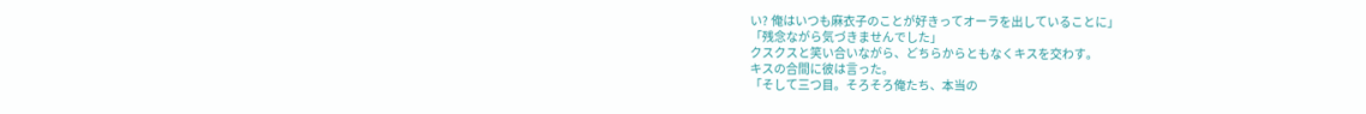い? 俺はいつも麻衣子のことが好きってオーラを出していることに」
「残念ながら気づきませんでした」
クスクスと笑い合いながら、どちらからともなくキスを交わす。
キスの合間に彼は言った。
「そして三つ目。そろそろ俺たち、本当の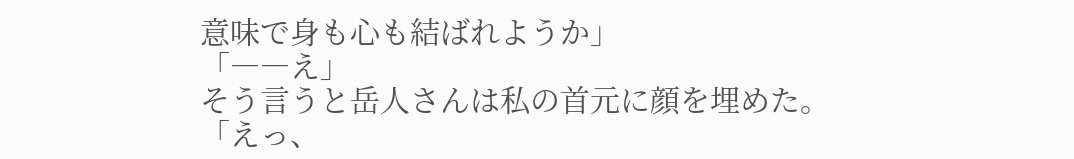意味で身も心も結ばれようか」
「――え」
そう言うと岳人さんは私の首元に顔を埋めた。
「えっ、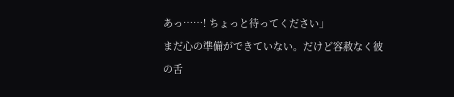あっ……! ちょっと待ってください」
まだ心の準備ができていない。だけど容赦なく彼の舌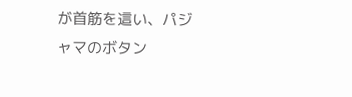が首筋を這い、パジャマのボタン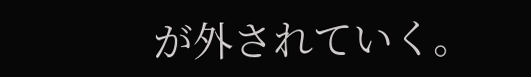が外されていく。